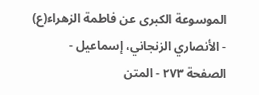الموسوعة الكبرى عن فاطمة الزهراء(ع) - الأنصاري الزنجاني، إسماعيل - الصفحة ٢٧٣ - المتن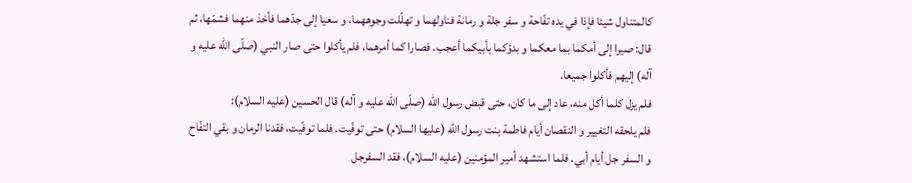كالمتناول شيئا فإذا في يده تفّاحة و سفر جلة و رمانة فناولهما و تهلّلت وجوههما، و سعيا إلى جدّهما فأخذ منهما فشمّها، ثم قال: صيرا إلى أمكما بما معكما و بدؤكما بأبيكما أعجب. فصارا كما أمرهما، فلم يأكلوا حتى صار النبي (صلّى اللّه عليه و آله) إليهم فأكلوا جميعا.
فلم يزل كلما أكل منه، عاد إلى ما كان، حتى قبض رسول اللّه (صلّى اللّه عليه و آله) قال الحسين (عليه السلام):
فلم يلحقه التغيير و النقصان أيام فاطمة بنت رسول اللّه (عليها السلام) حتى توفّيت. فلما توفّيت، فقدنا الرمان و بقي التفّاح و السفر جل أيام أبي. فلما استشهد أمير المؤمنين (عليه السلام)، فقد السفرجل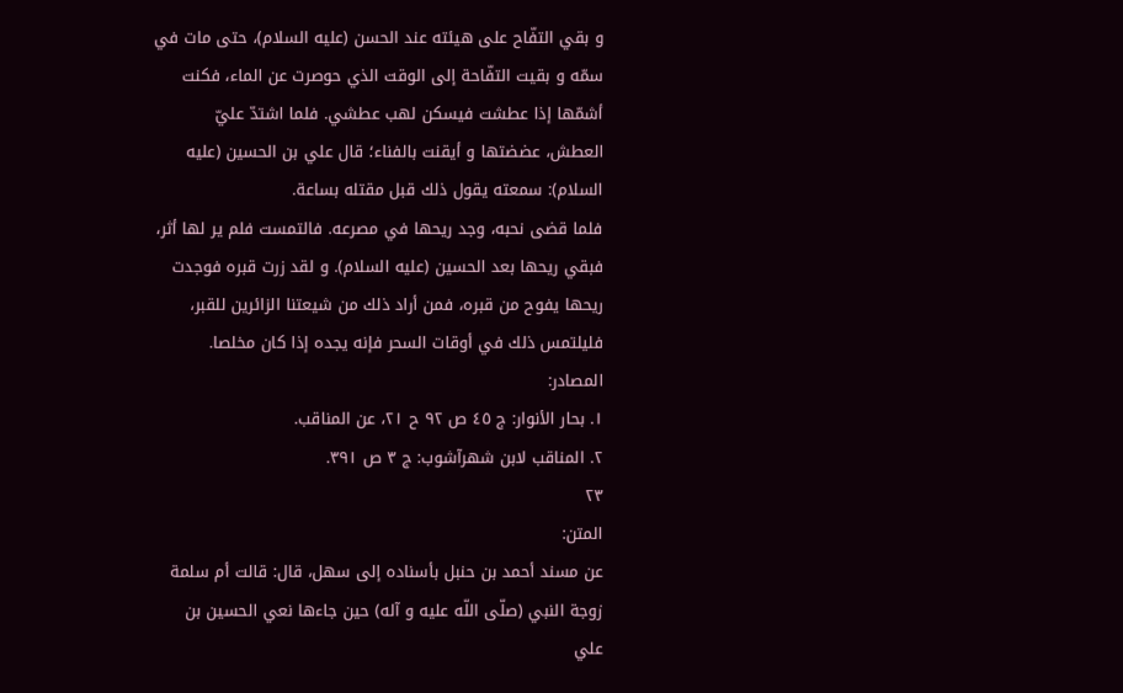و بقي التفّاح على هيئته عند الحسن (عليه السلام)، حتى مات في سمّه و بقيت التفّاحة إلى الوقت الذي حوصرت عن الماء، فكنت أشمّها إذا عطشت فيسكن لهب عطشي. فلما اشتدّ عليّ العطش، عضضتها و أيقنت بالفناء؛ قال علي بن الحسين (عليه السلام): سمعته يقول ذلك قبل مقتله بساعة.
فلما قضى نحبه، وجد ريحها في مصرعه. فالتمست فلم ير لها أثر، فبقي ريحها بعد الحسين (عليه السلام). و لقد زرت قبره فوجدت ريحها يفوح من قبره، فمن أراد ذلك من شيعتنا الزائرين للقبر، فليلتمس ذلك في أوقات السحر فإنه يجده إذا كان مخلصا.
المصادر:
١. بحار الأنوار: ج ٤٥ ص ٩٢ ح ٢١، عن المناقب.
٢. المناقب لابن شهرآشوب: ج ٣ ص ٣٩١.
٢٣
المتن:
عن مسند أحمد بن حنبل بأسناده إلى سهل، قال: قالت أم سلمة زوجة النبي (صلّى اللّه عليه و آله) حين جاءها نعي الحسين بن علي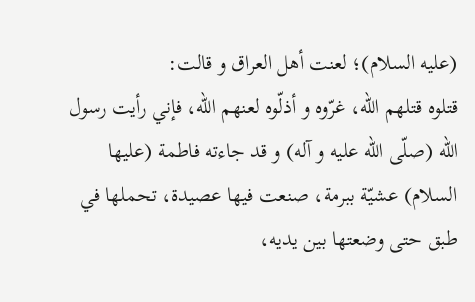(عليه السلام)؛ لعنت أهل العراق و قالت:
قتلوه قتلهم اللّه، غرّوه و أذلّوه لعنهم اللّه، فإني رأيت رسول اللّه (صلّى اللّه عليه و آله) و قد جاءته فاطمة (عليها السلام) عشيّة ببرمة، صنعت فيها عصيدة، تحملها في طبق حتى وضعتها بين يديه،